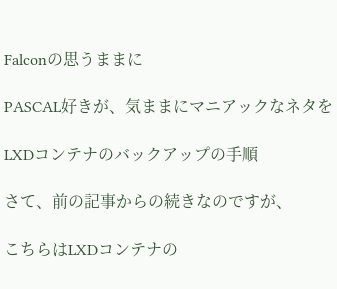Falconの思うままに

PASCAL好きが、気ままにマニアックなネタを

LXDコンテナのバックアップの手順

さて、前の記事からの続きなのですが、

こちらはLXDコンテナの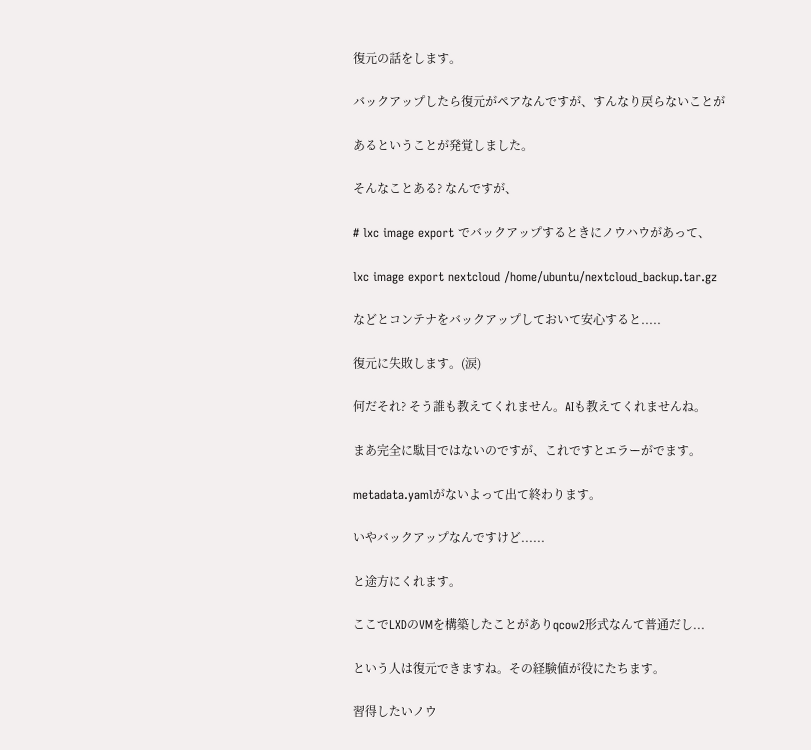復元の話をします。

バックアップしたら復元がペアなんですが、すんなり戻らないことが

あるということが発覚しました。

そんなことある? なんですが、

# lxc image export でバックアップするときにノウハウがあって、

lxc image export nextcloud /home/ubuntu/nextcloud_backup.tar.gz

などとコンテナをバックアップしておいて安心すると.....

復元に失敗します。(涙)

何だそれ? そう誰も教えてくれません。AIも教えてくれませんね。

まあ完全に駄目ではないのですが、これですとエラーがでます。

metadata.yamlがないよって出て終わります。

いやバックアップなんですけど......

と途方にくれます。

ここでLXDのVMを構築したことがありqcow2形式なんて普通だし...

という人は復元できますね。その経験値が役にたちます。

習得したいノウ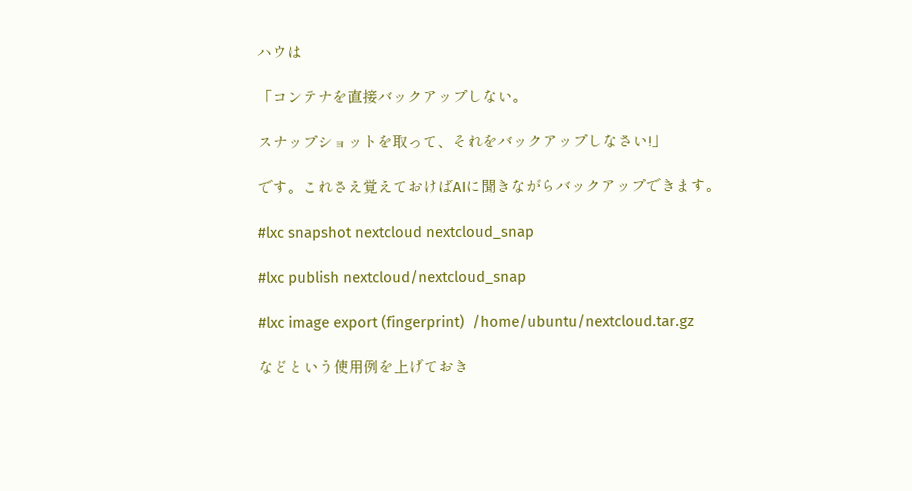ハウは

「コンテナを直接バックアップしない。

スナップショットを取って、それをバックアップしなさい!」

です。これさえ覚えておけばAIに聞きながらバックアップできます。

#lxc snapshot nextcloud nextcloud_snap

#lxc publish nextcloud/nextcloud_snap

#lxc image export (fingerprint)  /home/ubuntu/nextcloud.tar.gz

などという使用例を上げておき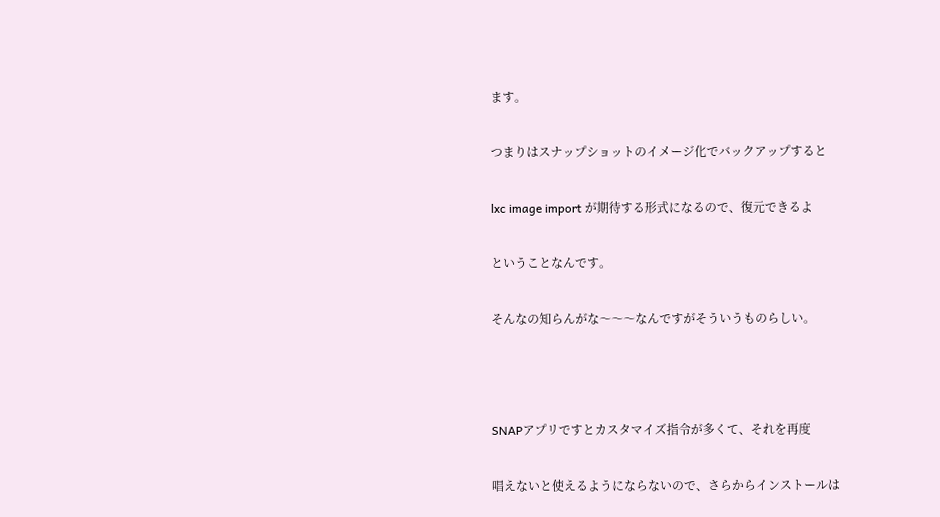ます。

つまりはスナップショットのイメージ化でバックアップすると

lxc image import が期待する形式になるので、復元できるよ

ということなんです。

そんなの知らんがな〜〜〜なんですがそういうものらしい。



SNAPアプリですとカスタマイズ指令が多くて、それを再度

唱えないと使えるようにならないので、さらからインストールは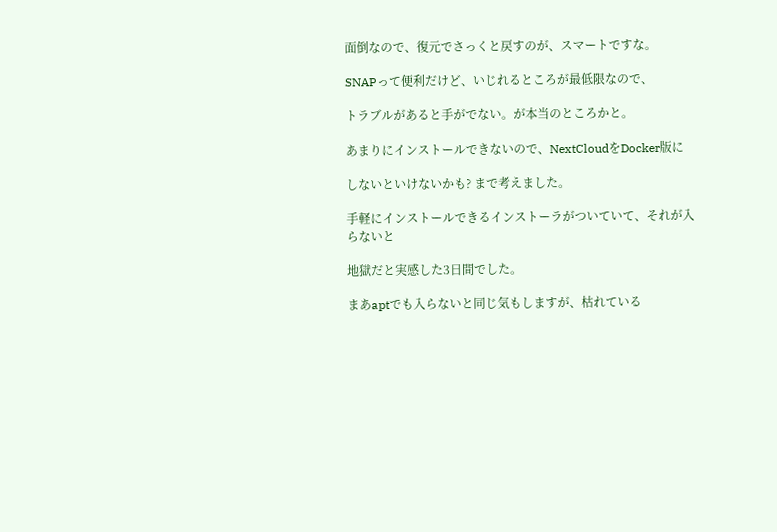面倒なので、復元でさっくと戻すのが、スマートですな。

SNAPって便利だけど、いじれるところが最低限なので、

トラブルがあると手がでない。が本当のところかと。

あまりにインストールできないので、NextCloudをDocker版に

しないといけないかも? まで考えました。

手軽にインストールできるインストーラがついていて、それが入らないと

地獄だと実感した3日間でした。

まあaptでも入らないと同じ気もしますが、枯れている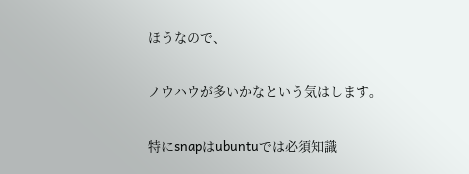ほうなので、

ノウハウが多いかなという気はします。

特にsnapはubuntuでは必須知識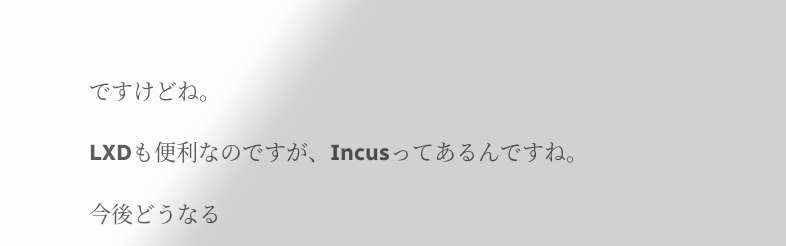ですけどね。

LXDも便利なのですが、Incusってあるんですね。

今後どうなる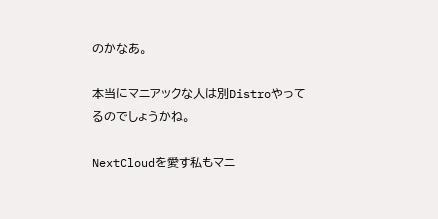のかなあ。

本当にマニアックな人は別Distroやってるのでしょうかね。

NextCloudを愛す私もマニ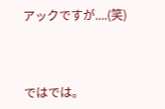アックですが....(笑)



ではでは。